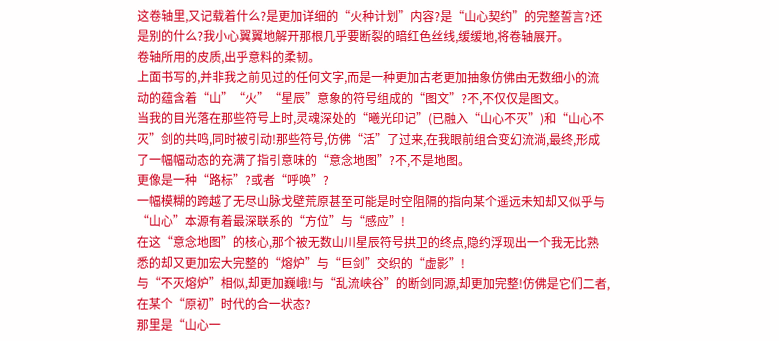这卷轴里,又记载着什么?是更加详细的“火种计划”内容?是“山心契约”的完整誓言?还是别的什么?我小心翼翼地解开那根几乎要断裂的暗红色丝线,缓缓地,将卷轴展开。
卷轴所用的皮质,出乎意料的柔韧。
上面书写的,并非我之前见过的任何文字,而是一种更加古老更加抽象仿佛由无数细小的流动的蕴含着“山”“火”“星辰”意象的符号组成的“图文”?不,不仅仅是图文。
当我的目光落在那些符号上时,灵魂深处的“曦光印记”(已融入“山心不灭”)和“山心不灭”剑的共鸣,同时被引动!那些符号,仿佛“活”了过来,在我眼前组合变幻流淌,最终,形成了一幅幅动态的充满了指引意味的“意念地图”?不,不是地图。
更像是一种“路标”?或者“呼唤”?
一幅模糊的跨越了无尽山脉戈壁荒原甚至可能是时空阻隔的指向某个遥远未知却又似乎与“山心”本源有着最深联系的“方位”与“感应”!
在这“意念地图”的核心,那个被无数山川星辰符号拱卫的终点,隐约浮现出一个我无比熟悉的却又更加宏大完整的“熔炉”与“巨剑”交织的“虚影”!
与“不灭熔炉”相似,却更加巍峨!与“乱流峡谷”的断剑同源,却更加完整!仿佛是它们二者,在某个“原初”时代的合一状态?
那里是“山心一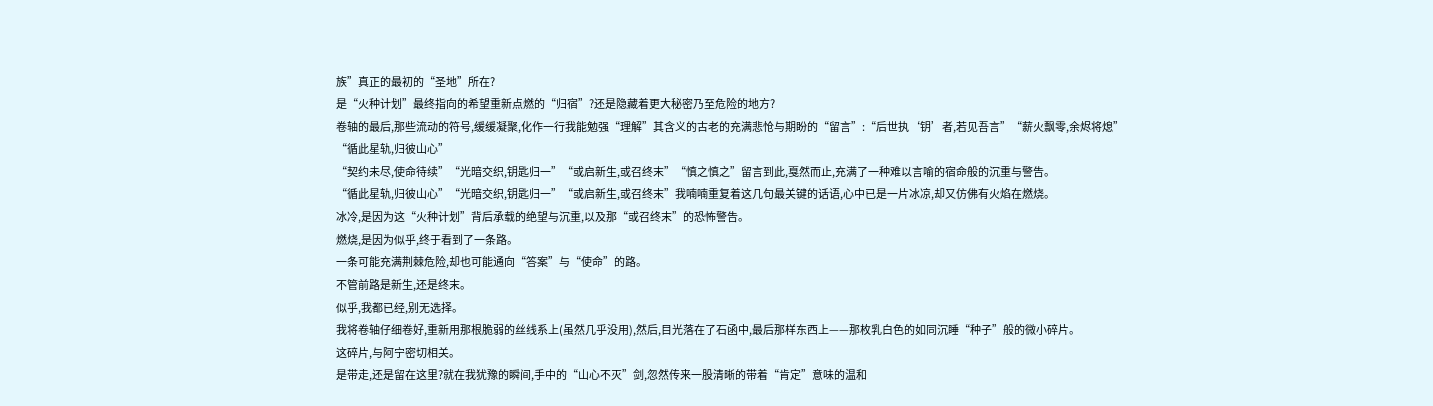族”真正的最初的“圣地”所在?
是“火种计划”最终指向的希望重新点燃的“归宿”?还是隐藏着更大秘密乃至危险的地方?
卷轴的最后,那些流动的符号,缓缓凝聚,化作一行我能勉强“理解”其含义的古老的充满悲怆与期盼的“留言”:“后世执‘钥’者,若见吾言”“薪火飘零,余烬将熄”
“循此星轨,归彼山心”
“契约未尽,使命待续”“光暗交织,钥匙归一”“或启新生,或召终末”“慎之慎之”留言到此,戛然而止,充满了一种难以言喻的宿命般的沉重与警告。
“循此星轨,归彼山心”“光暗交织,钥匙归一”“或启新生,或召终末”我喃喃重复着这几句最关键的话语,心中已是一片冰凉,却又仿佛有火焰在燃烧。
冰冷,是因为这“火种计划”背后承载的绝望与沉重,以及那“或召终末”的恐怖警告。
燃烧,是因为似乎,终于看到了一条路。
一条可能充满荆棘危险,却也可能通向“答案”与“使命”的路。
不管前路是新生,还是终末。
似乎,我都已经,别无选择。
我将卷轴仔细卷好,重新用那根脆弱的丝线系上(虽然几乎没用),然后,目光落在了石函中,最后那样东西上——那枚乳白色的如同沉睡“种子”般的微小碎片。
这碎片,与阿宁密切相关。
是带走,还是留在这里?就在我犹豫的瞬间,手中的“山心不灭”剑,忽然传来一股清晰的带着“肯定”意味的温和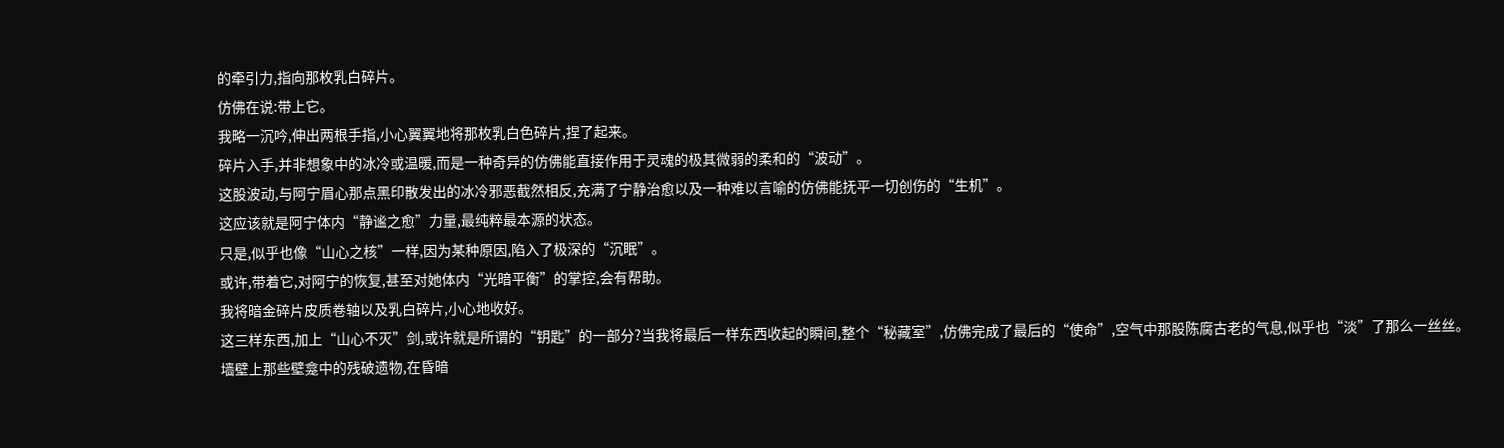的牵引力,指向那枚乳白碎片。
仿佛在说:带上它。
我略一沉吟,伸出两根手指,小心翼翼地将那枚乳白色碎片,捏了起来。
碎片入手,并非想象中的冰冷或温暖,而是一种奇异的仿佛能直接作用于灵魂的极其微弱的柔和的“波动”。
这股波动,与阿宁眉心那点黑印散发出的冰冷邪恶截然相反,充满了宁静治愈以及一种难以言喻的仿佛能抚平一切创伤的“生机”。
这应该就是阿宁体内“静谧之愈”力量,最纯粹最本源的状态。
只是,似乎也像“山心之核”一样,因为某种原因,陷入了极深的“沉眠”。
或许,带着它,对阿宁的恢复,甚至对她体内“光暗平衡”的掌控,会有帮助。
我将暗金碎片皮质卷轴以及乳白碎片,小心地收好。
这三样东西,加上“山心不灭”剑,或许就是所谓的“钥匙”的一部分?当我将最后一样东西收起的瞬间,整个“秘藏室”,仿佛完成了最后的“使命”,空气中那股陈腐古老的气息,似乎也“淡”了那么一丝丝。
墙壁上那些壁龛中的残破遗物,在昏暗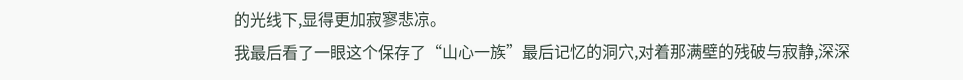的光线下,显得更加寂寥悲凉。
我最后看了一眼这个保存了“山心一族”最后记忆的洞穴,对着那满壁的残破与寂静,深深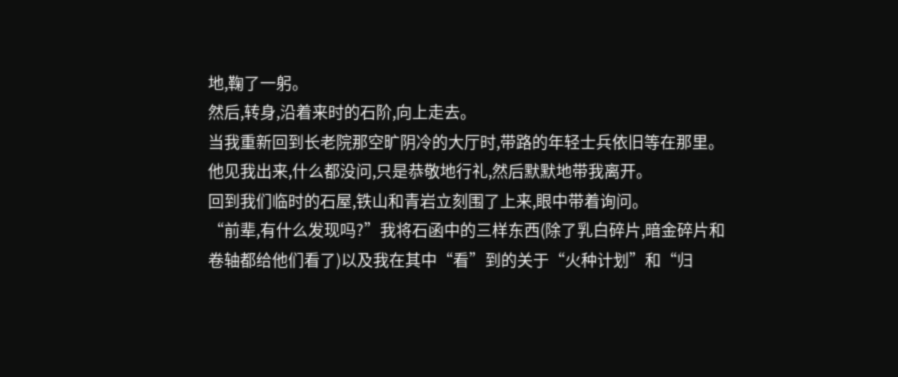地,鞠了一躬。
然后,转身,沿着来时的石阶,向上走去。
当我重新回到长老院那空旷阴冷的大厅时,带路的年轻士兵依旧等在那里。
他见我出来,什么都没问,只是恭敬地行礼,然后默默地带我离开。
回到我们临时的石屋,铁山和青岩立刻围了上来,眼中带着询问。
“前辈,有什么发现吗?”我将石函中的三样东西(除了乳白碎片,暗金碎片和卷轴都给他们看了)以及我在其中“看”到的关于“火种计划”和“归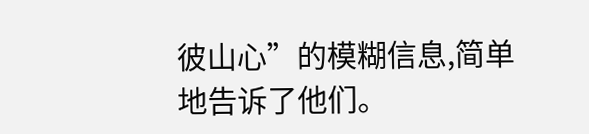彼山心”的模糊信息,简单地告诉了他们。